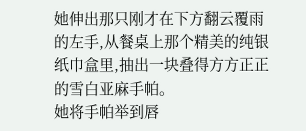她伸出那只刚才在下方翻云覆雨的左手,从餐桌上那个精美的纯银纸巾盒里,抽出一块叠得方方正正的雪白亚麻手帕。
她将手帕举到唇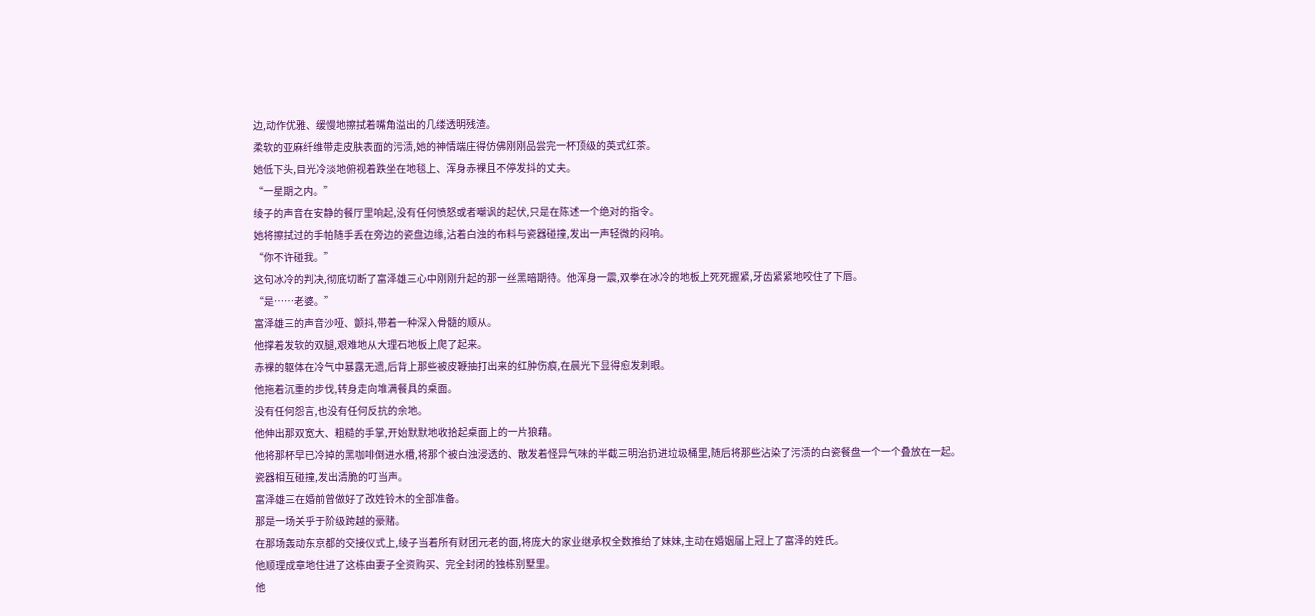边,动作优雅、缓慢地擦拭着嘴角溢出的几缕透明残渣。
柔软的亚麻纤维带走皮肤表面的污渍,她的神情端庄得仿佛刚刚品尝完一杯顶级的英式红茶。
她低下头,目光冷淡地俯视着跌坐在地毯上、浑身赤裸且不停发抖的丈夫。
“一星期之内。”
绫子的声音在安静的餐厅里响起,没有任何愤怒或者嘲讽的起伏,只是在陈述一个绝对的指令。
她将擦拭过的手帕随手丢在旁边的瓷盘边缘,沾着白浊的布料与瓷器碰撞,发出一声轻微的闷响。
“你不许碰我。”
这句冰冷的判决,彻底切断了富泽雄三心中刚刚升起的那一丝黑暗期待。他浑身一震,双拳在冰冷的地板上死死握紧,牙齿紧紧地咬住了下唇。
“是……老婆。”
富泽雄三的声音沙哑、颤抖,带着一种深入骨髓的顺从。
他撑着发软的双腿,艰难地从大理石地板上爬了起来。
赤裸的躯体在冷气中暴露无遗,后背上那些被皮鞭抽打出来的红肿伤痕,在晨光下显得愈发刺眼。
他拖着沉重的步伐,转身走向堆满餐具的桌面。
没有任何怨言,也没有任何反抗的余地。
他伸出那双宽大、粗糙的手掌,开始默默地收拾起桌面上的一片狼藉。
他将那杯早已冷掉的黑咖啡倒进水槽,将那个被白浊浸透的、散发着怪异气味的半截三明治扔进垃圾桶里,随后将那些沾染了污渍的白瓷餐盘一个一个叠放在一起。
瓷器相互碰撞,发出清脆的叮当声。
富泽雄三在婚前曾做好了改姓铃木的全部准备。
那是一场关乎于阶级跨越的豪赌。
在那场轰动东京都的交接仪式上,绫子当着所有财团元老的面,将庞大的家业继承权全数推给了妹妹,主动在婚姻届上冠上了富泽的姓氏。
他顺理成章地住进了这栋由妻子全资购买、完全封闭的独栋别墅里。
他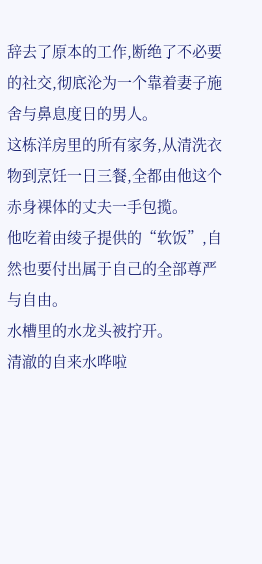辞去了原本的工作,断绝了不必要的社交,彻底沦为一个靠着妻子施舍与鼻息度日的男人。
这栋洋房里的所有家务,从清洗衣物到烹饪一日三餐,全都由他这个赤身裸体的丈夫一手包揽。
他吃着由绫子提供的“软饭”,自然也要付出属于自己的全部尊严与自由。
水槽里的水龙头被拧开。
清澈的自来水哗啦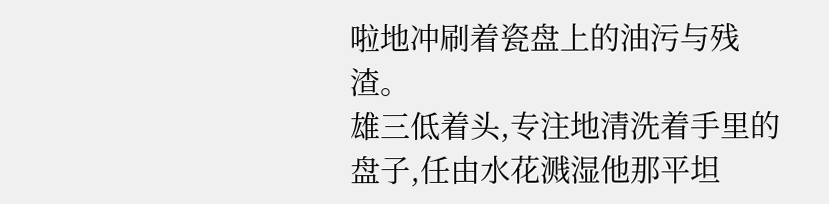啦地冲刷着瓷盘上的油污与残渣。
雄三低着头,专注地清洗着手里的盘子,任由水花溅湿他那平坦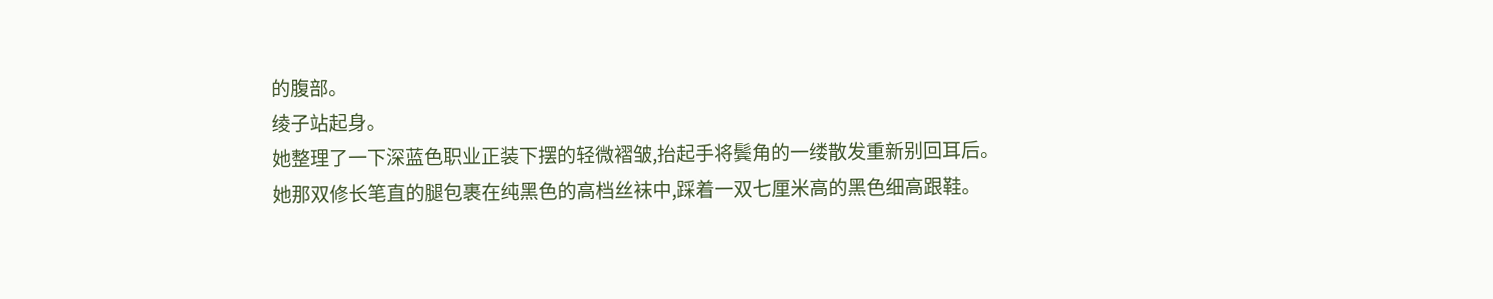的腹部。
绫子站起身。
她整理了一下深蓝色职业正装下摆的轻微褶皱,抬起手将鬓角的一缕散发重新别回耳后。
她那双修长笔直的腿包裹在纯黑色的高档丝袜中,踩着一双七厘米高的黑色细高跟鞋。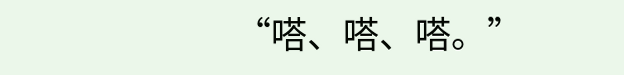“嗒、嗒、嗒。”